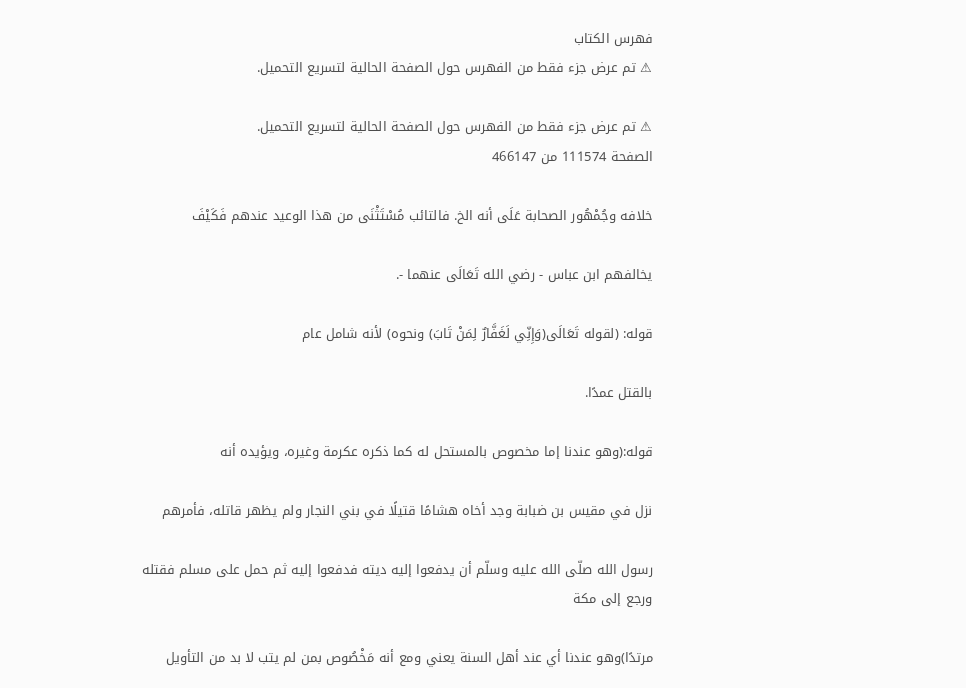فهرس الكتاب
⚠ تم عرض جزء فقط من الفهرس حول الصفحة الحالية لتسريع التحميل.

⚠ تم عرض جزء فقط من الفهرس حول الصفحة الحالية لتسريع التحميل.
الصفحة 111574 من 466147

خلافه وجُمْهُور الصحابة عَلَى أنه الخ. فالتائب مُسْتَثْنَى من هذا الوعيد عندهم فَكَيْفَ

يخالفهم ابن عباس - رضي الله تَعَالَى عنهما -.

قوله: (لقوله تَعَالَى(وَإِنِّي لَغَفَّارٌ لِمَنْ تَابَ) ونحوه) لأنه شامل عام

بالقتل عمدًا.

قوله:(وهو عندنا إما مخصوص بالمستحل له كما ذكره عكرمة وغيره، ويؤيده أنه

نزل في مقيس بن ضبابة وجد أخاه هشامًا قتيلًا في بني النجار ولم يظهر قاتله، فأمرهم

رسول الله صلّى الله عليه وسلّم أن يدفعوا إليه ديته فدفعوا إليه ثم حمل على مسلم فقتله ورجع إلى مكة

مرتدًا)وهو عندنا أي عند أهل السنة يعني ومع أنه مَخْصُوص بمن لم يتب لا بد من التأويل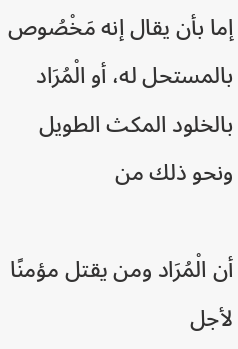إما بأن يقال إنه مَخْصُوص بالمستحل له، أو الْمُرَاد بالخلود المكث الطويل ونحو ذلك من

أن الْمُرَاد ومن يقتل مؤمنًا لأجل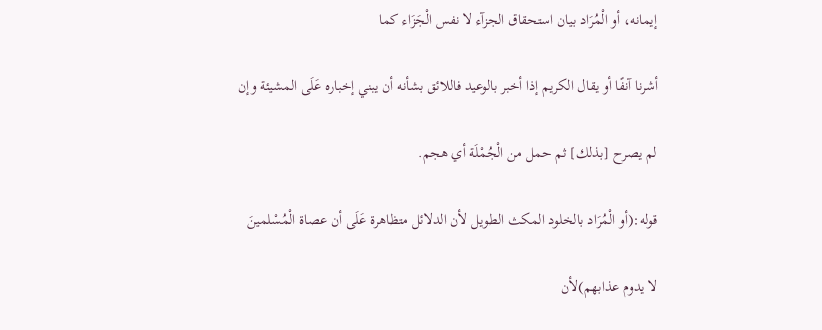إيمانه، أو الْمُرَاد بيان استحقاق الجزآء لا نفس الْجَزَاء كما

أشرنا آنفًا أو يقال الكريم إذا أخبر بالوعيد فاللائق بشأنه أن يبني إخباره عَلَى المشيئة وإن

لم يصرح [بذلك] ثم حمل من الْجُمْلَة أي هجم.

قوله:(أو الْمُرَاد بالخلود المكث الطويل لأن الدلائل متظاهرة عَلَى أن عصاة الْمُسْلمينَ

لا يدوم عذابهم)لأن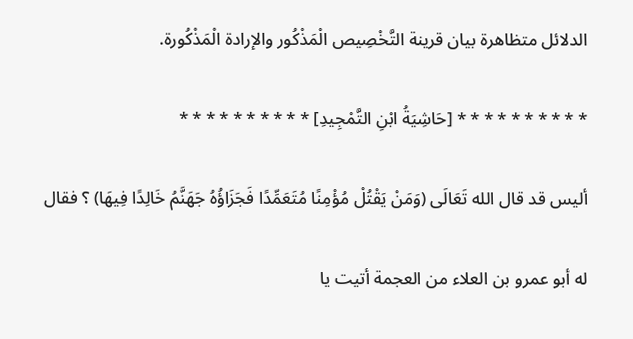الدلائل متظاهرة بيان قرينة التَّخْصِيص الْمَذْكُور والإرادة الْمَذْكُورة.

* * * * * * * * * * [حَاشِيَةُ ابْنِ التَّمْجِيدِ] * * * * * * * * * *

أليس قد قال الله تَعَالَى (وَمَنْ يَقْتُلْ مُؤْمِنًا مُتَعَمِّدًا فَجَزَاؤُهُ جَهَنَّمُ خَالِدًا فِيهَا) ؟ فقال

له أبو عمرو بن العلاء من العجمة أتيت يا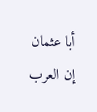أبا عثمان إن العرب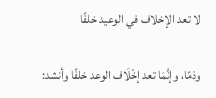لا تعد الإخلاف في الوعيد خلفًا

وذمًا، وإنَّمَا تعد إخْلَاف الوعد خلفًا وأنشد: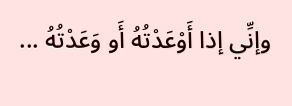وإنِّي إذا أَوْعَدْتُهُ أَو وَعَدْتُهُ ...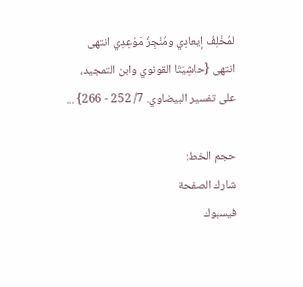لمُخْلِفُ إيعادِي ومُنْجِزُ مَوْعِدِي انتهى انتهى {حاشِيَتَا القونوي وابن التمجيد، على تفسير البيضاوي. 7/ 252 - 266} ...

حجم الخط:
شارك الصفحة
فيسبوك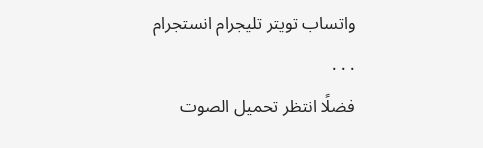واتساب تويتر تليجرام انستجرام
. . .
فضلًا انتظر تحميل الصوت